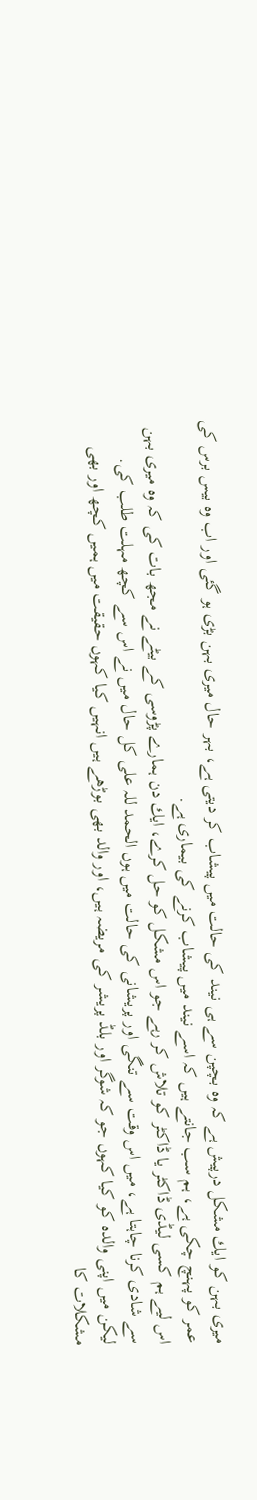ميرى بہن كو ايك مشكل درپيش ہے كہ وہ بچپن سے ہى نيند كى حالت ميں پيشاب كر ديتى ہے، بہر حال ميرى بہن بڑى ہو گئى اور اب وہ بيس برس كى عمر كو پہنچ چكى ہے، ہم سب جانتے ہيں كہ اسے نيند ميں پيشاب كرنے كى بيمارى ہے.
اس ليے ہم كسى ليڈى ڈاكٹر يا ڈاكٹر كو تلاش كر رہے جو اس مشكل كو حل كرے، ايك دن ہمارے پڑوسى كے بيٹے نے مجھ بات كى كہ وہ ميرى بہن سے شادى كرنا چاہتا ہے، ميں اس وقت سے تنگى اور پريشانى كى حالت ميں ہوں الحمد للہ على كل حال ميں نے اس سے كچھ مہلت طلب كى.
ليكن ميں اپنى والدہ كو كيا كہوں جو كہ شوگر اور بلڈ پريشر كى مريضہ ہيں، اور والد بھى بوڑھے ہيں انہيں كيا كہوں حقيقت ميں ہميں كچھ اور بھى مشكلات كا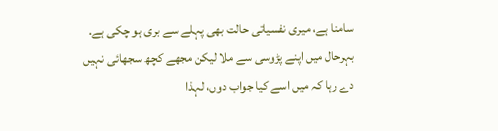سامنا ہے، ميرى نفسياتى حالت بھى پہلے سے برى ہو چكى ہے.
بہرحال ميں اپنے پڑوسى سے ملا ليكن مجھے كچھ سجھائى نہيں دے رہا كہ ميں اسے كيا جواب دوں، لہذا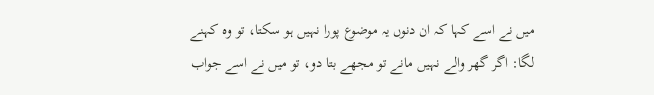ميں نے اسے كہا كہ ان دنوں يہ موضوع پورا نہيں ہو سكتا، تو وہ كہنے لگا: اگر گھر والے نہيں مانے تو مجھے بتا دو، تو ميں نے اسے جواب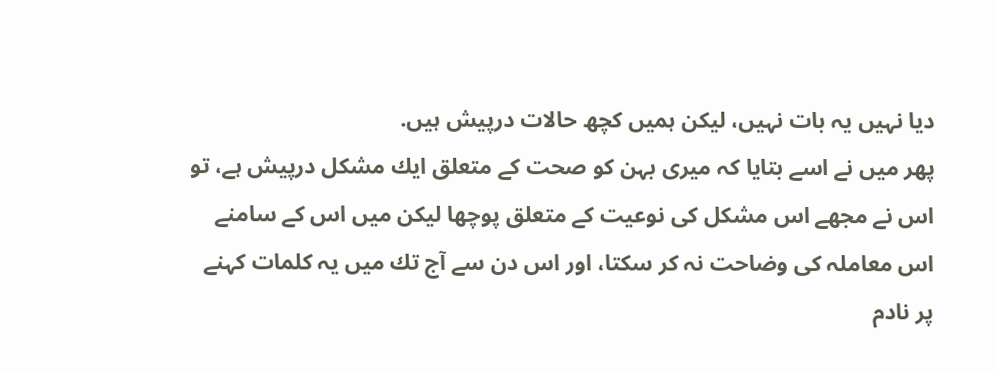ديا نہيں يہ بات نہيں، ليكن ہميں كچھ حالات درپيش ہيں.
پھر ميں نے اسے بتايا كہ ميرى بہن كو صحت كے متعلق ايك مشكل درپيش ہے، تو اس نے مجھے اس مشكل كى نوعيت كے متعلق پوچھا ليكن ميں اس كے سامنے اس معاملہ كى وضاحت نہ كر سكتا، اور اس دن سے آج تك ميں يہ كلمات كہنے پر نادم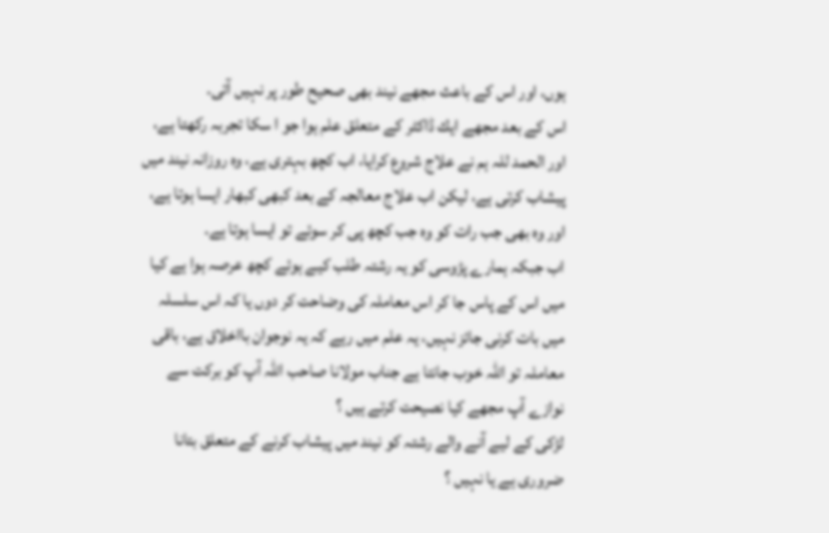ہوں، اور اس كے باعث مجھے نيند بھى صحيح طور پر نہيں آتى.
اس كے بعد مجھے ايك ڈاكٹر كے متعلق علم ہوا جو ا سكا تجربہ ركھتا ہے، اور الحمد للہ ہم نے علاج شروع كرايا، اب كچھ بہترى ہے، وہ روزانہ نيند ميں پيشاب كرتى ہے، ليكن اب علاج معالجہ كے بعد كبھى كبھار ايسا ہوتا ہے، اور وہ بھى جب رات كو وہ جب كچھ پى كر سوئے تو ايسا ہوتا ہے.
اب جبكہ ہمارے پڑوسى كو يہ رشتہ طلب كيے ہوئے كچھ عرصہ ہوا ہے كيا ميں اس كے پاس جا كر اس معاملہ كى وضاحت كر دوں يا كہ اس سلسلہ ميں بات كرنى جائز نہيں، يہ علم ميں رہے كہ يہ نوجوان بااخلاق ہے، باقى معاملہ تو اللہ خوب جانتا ہے جناب مولانا صاحب اللہ آپ كو بركت سے نوازے آپ مجھے كيا نصيحت كرتے ہيں ؟
لڑكى كے ليے آنے والے رشتہ كو نيند ميں پيشاب كرنے كے متعلق بتانا ضرورى ہے يا نہيں ؟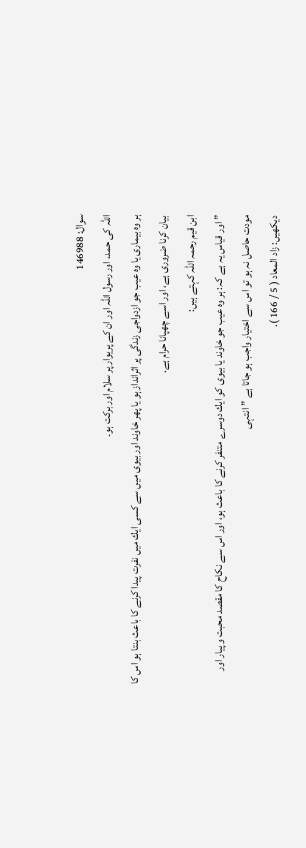سوال: 146988
اللہ کی حمد، اور رسول اللہ اور ان کے پریوار پر سلام اور برکت ہو۔
ہر وہ بيمارى يا وہ عيب جو ازدواجى زندگى پر اثرانداز ہو يا پھر خاوند اور بيوى ميں سے كسى ايك ميں نفرت پيدا كرنے كا باعث بنتا ہو اس كا بيان كرنا ضرورى ہے، اور اسے چھپانا حرام ہے.
ابن قيم رحمہ اللہ كہتے ہيں:
” اور قياس يہ ہے كہ: ہر وہ عيب جو خاوند يا بيوى كو ايك دوسرے متنفر كرنے كا باعث ہو، اور اس سے نكاح كا مقصد محبت و پيار اور مودت حاصل نہ ہو تو اس سے اختيار واجب ہو جاتا ہے ” انتہى
ديكھيں: زاد المعاد ( 5 / 166 ).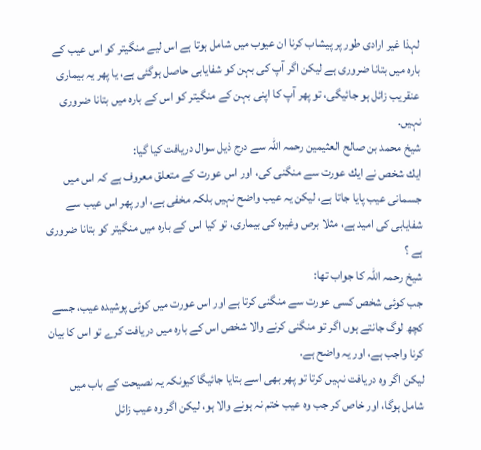لہذا غير ارادى طور پر پيشاب كرنا ان عيوب ميں شامل ہوتا ہے اس ليے منگيتر كو اس عيب كے بارہ ميں بتانا ضرورى ہے ليكن اگر آپ كى بہن كو شفايابى حاصل ہوگئى ہے، يا پھر يہ بيمارى عنقريب زائل ہو جائيگى، تو پھر آپ كا اپنى بہن كے منگيتر كو اس كے بارہ ميں بتانا ضرورى نہيں.
شيخ محمد بن صالح العثيمين رحمہ اللہ سے درج ذيل سوال دريافت كيا گيا:
ايك شخص نے ايك عورت سے منگنى كى، اور اس عورت كے متعلق معروف ہے كہ اس ميں جسمانى عيب پايا جاتا ہے، ليكن يہ عيب واضح نہيں بلكہ مخفى ہے، اور پھر اس عيب سے شفايابى كى اميد ہے، مثلا برص وغيرہ كى بيمارى، تو كيا اس كے بارہ ميں منگيتر كو بتانا ضرورى ہے ؟
شيخ رحمہ اللہ كا جواب تھا:
جب كوئى شخص كسى عورت سے منگنى كرتا ہے اور اس عورت ميں كوئى پوشيدہ عيب، جسے كچھ لوگ جانتے ہوں اگر تو منگنى كرنے والا شخص اس كے بارہ ميں دريافت كرے تو اس كا بيان كرنا واجب ہے، اور يہ واضح ہے.
ليكن اگر وہ دريافت نہيں كرتا تو پھر بھى اسے بتايا جائيگا كيونكہ يہ نصيحت كے باب ميں شامل ہوگا، اور خاص كر جب وہ عيب ختم نہ ہونے والا ہو، ليكن اگر وہ عيب زائل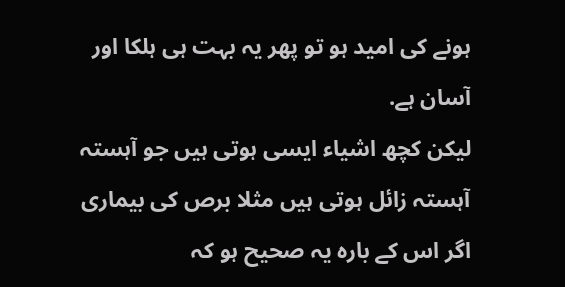ہونے كى اميد ہو تو پھر يہ بہت ہى ہلكا اور آسان ہے.
ليكن كچھ اشياء ايسى ہوتى ہيں جو آہستہ آہستہ زائل ہوتى ہيں مثلا برص كى بيمارى اگر اس كے بارہ يہ صحيح ہو كہ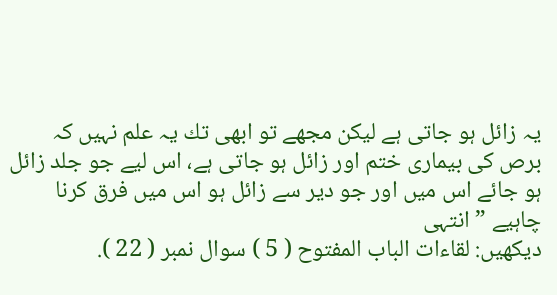يہ زائل ہو جاتى ہے ليكن مجھے تو ابھى تك يہ علم نہيں كہ برص كى بيمارى ختم اور زائل ہو جاتى ہے، اس ليے جو جلد زائل ہو جائے اس ميں اور جو دير سے زائل ہو اس ميں فرق كرنا چاہيے ” انتہى
ديكھيں: لقاءات الباب المفتوح ( 5 ) سوال نمبر ( 22 ).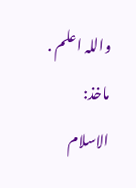واللہ اعلم .
ماخذ:
الاسلام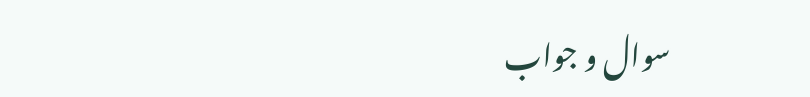سوال و جواب